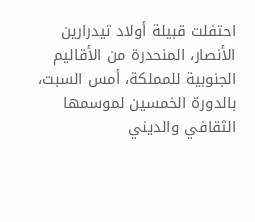احتفلت قبيلة أولاد تيدرارين الأنصار، المنحدرة من الأقاليم الجنوبية للمملكة، أمس السبت، بالدورة الخمسين لموسمها الثقافي والديني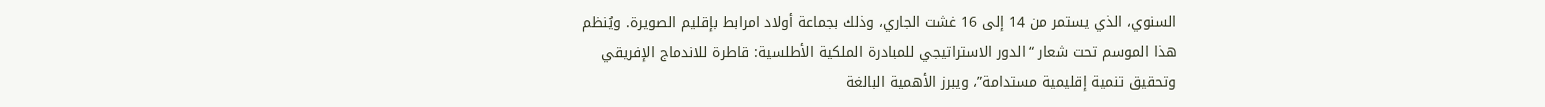السنوي، الذي يستمر من 14 إلى 16 غشت الجاري، وذلك بجماعة أولاد امرابط بإقليم الصويرة. ويُنظم هذا الموسم تحت شعار “الدور الاستراتيجي للمبادرة الملكية الأطلسية: قاطرة للاندماج الإفريقي وتحقيق تنمية إقليمية مستدامة”، ويبرز الأهمية البالغة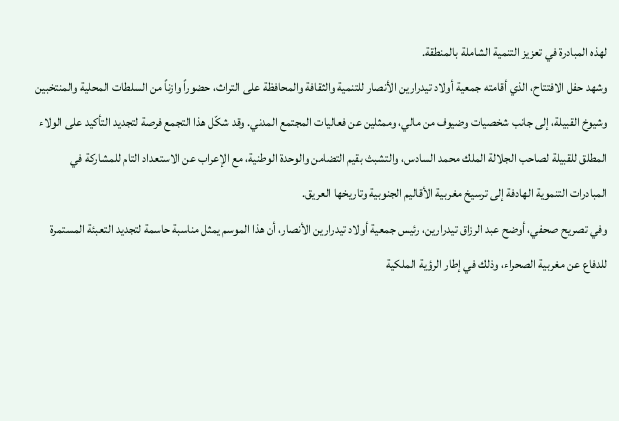لهذه المبادرة في تعزيز التنمية الشاملة بالمنطقة.
وشهد حفل الافتتاح، الذي أقامته جمعية أولاد تيدرارين الأنصار للتنمية والثقافة والمحافظة على التراث، حضوراً وازناً من السلطات المحلية والمنتخبين وشيوخ القبيلة، إلى جانب شخصيات وضيوف من مالي، وممثلين عن فعاليات المجتمع المدني. وقد شكّل هذا التجمع فرصة لتجديد التأكيد على الولاء المطلق للقبيلة لصاحب الجلالة الملك محمد السادس، والتشبث بقيم التضامن والوحدة الوطنية، مع الإعراب عن الاستعداد التام للمشاركة في المبادرات التنموية الهادفة إلى ترسيخ مغربية الأقاليم الجنوبية وتاريخها العريق.
وفي تصريح صحفي، أوضح عبد الرزاق تيدرارين، رئيس جمعية أولاد تيدرارين الأنصار، أن هذا الموسم يمثل مناسبة حاسمة لتجديد التعبئة المستمرة للدفاع عن مغربية الصحراء، وذلك في إطار الرؤية الملكية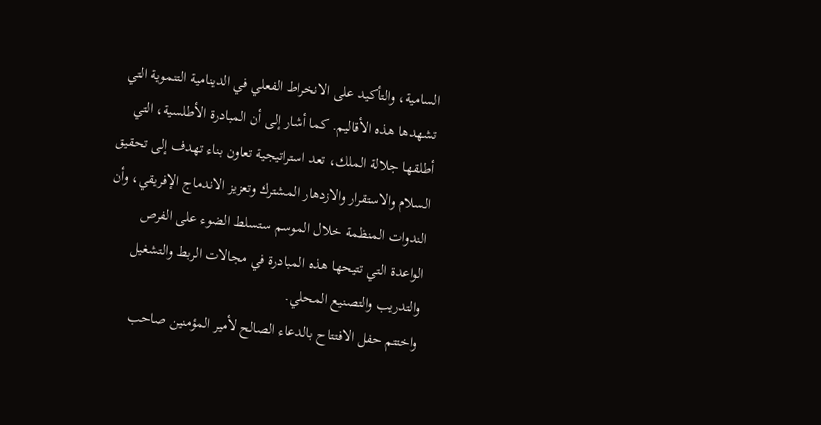السامية، والتأكيد على الانخراط الفعلي في الدينامية التنموية التي تشهدها هذه الأقاليم. كما أشار إلى أن المبادرة الأطلسية، التي أطلقها جلالة الملك، تعد استراتيجية تعاون بناء تهدف إلى تحقيق السلام والاستقرار والازدهار المشترك وتعزيز الاندماج الإفريقي، وأن الندوات المنظمة خلال الموسم ستسلط الضوء على الفرص الواعدة التي تتيحها هذه المبادرة في مجالات الربط والتشغيل والتدريب والتصنيع المحلي.
واختتم حفل الافتتاح بالدعاء الصالح لأمير المؤمنين صاحب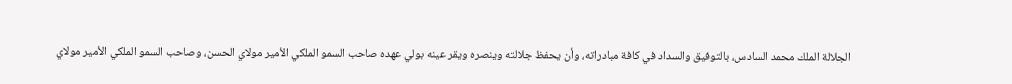الجلالة الملك محمد السادس، بالتوفيق والسداد في كافة مبادراته، وأن يحفظ جلالته وينصره ويقر عينه بولي عهده صاحب السمو الملكي الأمير مولاي الحسن، وصاحب السمو الملكي الأمير مولاي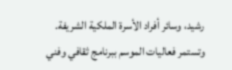رشيد، وسائر أفراد الأسرة الملكية الشريفة.
وتستمر فعاليات الموسم ببرنامج ثقافي وفني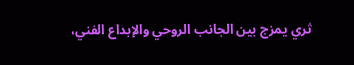ثري يمزج بين الجانب الروحي والإبداع الفني،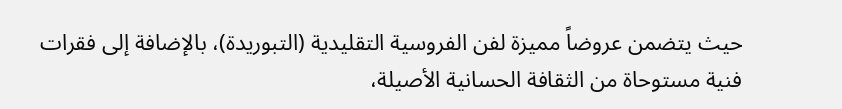حيث يتضمن عروضاً مميزة لفن الفروسية التقليدية (التبوريدة)، بالإضافة إلى فقرات فنية مستوحاة من الثقافة الحسانية الأصيلة،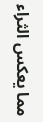مما يعكس الثراء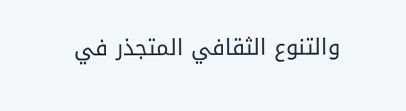والتنوع الثقافي المتجذر في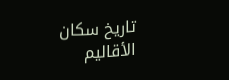تاريخ سكان الأقاليم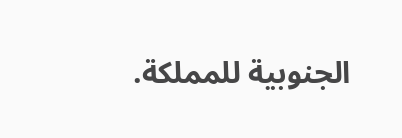الجنوبية للمملكة.